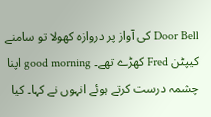Door Bell کی آواز پر دروازہ کھولا تو سامنے کیپٹن Fred کھڑے تھے۔ good morning اپنا چشمہ درست کرتے ہوئے انہوں نے کہا۔ کیا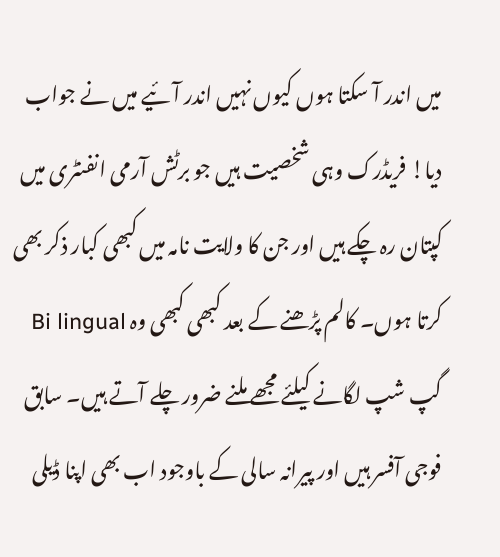میں اندر آ سکتا ہوں کیوں نہیں اندر آئیے میں نے جواب دیا! فریڈرک وہی شخصیت ہیں جو برٹش آرمی انفنٹری میں کپتان رہ چکے ہیں اور جن کا ولایت نامہ میں کبھی کبار ذکر بھی کرتا ہوں۔ کالم پڑھنے کے بعد کبھی کبھی وہ Bi lingual گپ شپ لگانے کیلئے مجھے ملنے ضرور چلے آتے ہیں۔ سابق فوجی آفسر ہیں اور پیرانہ سالی کے باوجود اب بھی اپنا ڈیلی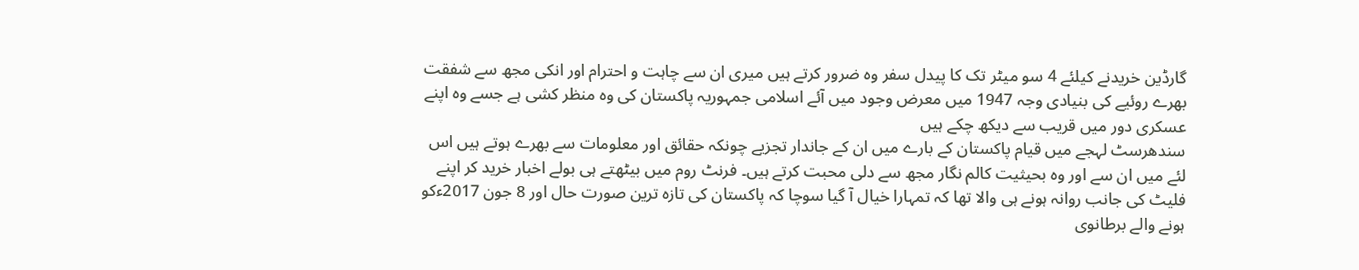گارڈین خریدنے کیلئے 4 سو میٹر تک کا پیدل سفر وہ ضرور کرتے ہیں میری ان سے چاہت و احترام اور انکی مجھ سے شفقت بھرے روئیے کی بنیادی وجہ 1947 میں معرض وجود میں آئے اسلامی جمہوریہ پاکستان کی وہ منظر کشی ہے جسے وہ اپنے عسکری دور میں قریب سے دیکھ چکے ہیں
سندھرسٹ لہجے میں قیام پاکستان کے بارے میں ان کے جاندار تجزیے چونکہ حقائق اور معلومات سے بھرے ہوتے ہیں اس لئے میں ان سے اور وہ بحیثیت کالم نگار مجھ سے دلی محبت کرتے ہیں۔ فرنٹ روم میں بیٹھتے ہی بولے اخبار خرید کر اپنے فلیٹ کی جانب روانہ ہونے ہی والا تھا کہ تمہارا خیال آ گیا سوچا کہ پاکستان کی تازہ ترین صورت حال اور 8 جون 2017ءکو ہونے والے برطانوی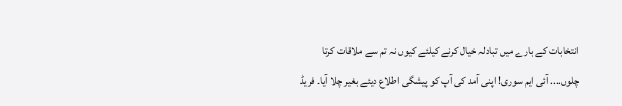انتخابات کے بارے میں تبادلہ خیال کرنے کیلئے کیوں نہ تم سے ملاقات کرتا چلوں.... آئی ایم سوری! اپنی آمد کی آپ کو پیشگی اطلاع دیئے بغیر چلا آیا۔ فریڈ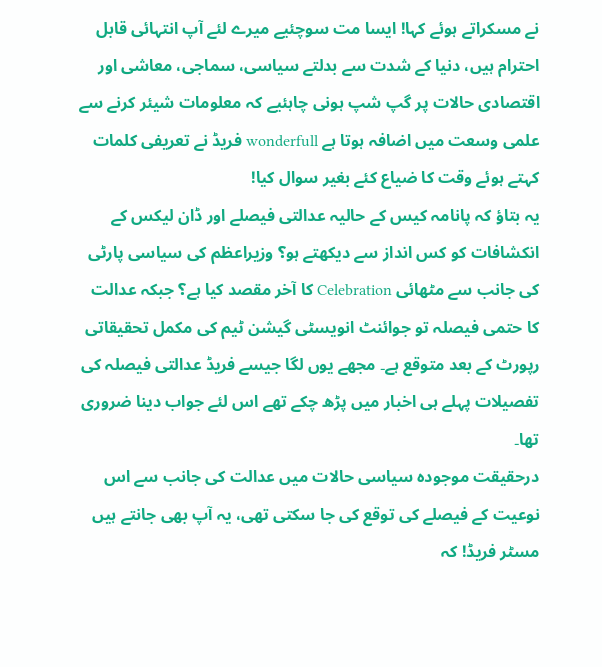نے مسکراتے ہوئے کہا! ایسا مت سوچئیے میرے لئے آپ انتہائی قابل احترام ہیں، دنیا کے شدت سے بدلتے سیاسی، سماجی، معاشی اور اقتصادی حالات پر گپ شپ ہونی چاہئیے کہ معلومات شیئر کرنے سے علمی وسعت میں اضافہ ہوتا ہے wonderfull فریڈ نے تعریفی کلمات کہتے ہوئے وقت کا ضیاع کئے بغیر سوال کیا!
یہ بتاؤ کہ پانامہ کیس کے حالیہ عدالتی فیصلے اور ڈان لیکس کے انکشافات کو کس انداز سے دیکھتے ہو؟ وزیراعظم کی سیاسی پارٹی کی جانب سے مٹھائی Celebration کا آخر مقصد کیا ہے؟ جبکہ عدالت کا حتمی فیصلہ تو جوائنٹ انویسٹی گیشن ٹیم کی مکمل تحقیقاتی رپورٹ کے بعد متوقع ہے۔ مجھے یوں لگا جیسے فریڈ عدالتی فیصلہ کی تفصیلات پہلے ہی اخبار میں پڑھ چکے تھے اس لئے جواب دینا ضروری تھا۔
درحقیقت موجودہ سیاسی حالات میں عدالت کی جانب سے اس نوعیت کے فیصلے کی توقع کی جا سکتی تھی، یہ آپ بھی جانتے ہیں مسٹر فریڈ! کہ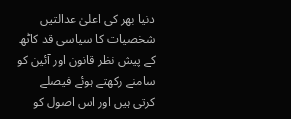دنیا بھر کی اعلیٰ عدالتیں شخصیات کا سیاسی قد کاٹھ کے پیش نظر قانون اور آئین کو سامنے رکھتے ہوئے فیصلے کرتی ہیں اور اس اصول کو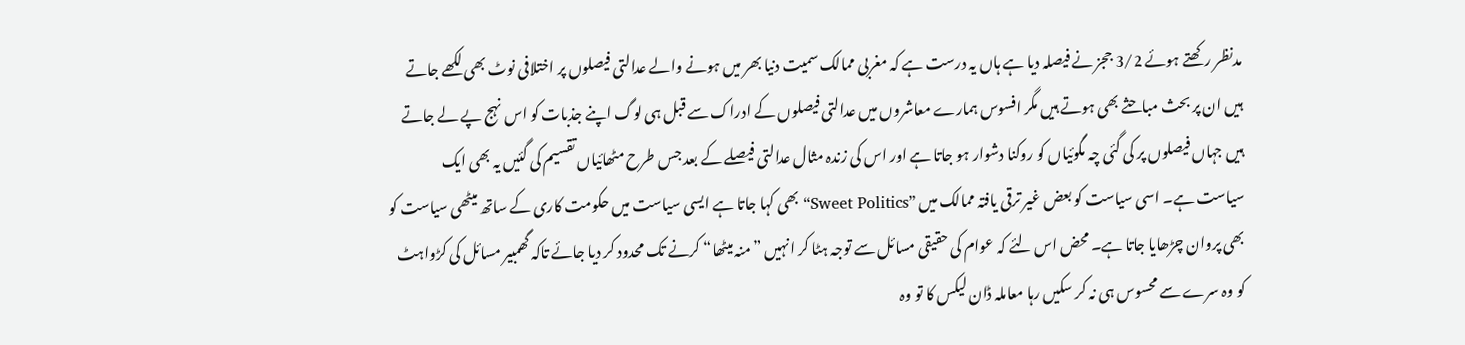مدنظر رکھتے ہوئے 3/2 ججز نے فیصلہ دیا ہے ہاں یہ درست ہے کہ مغربی ممالک سمیت دنیا بھر میں ہونے والے عدالتی فیصلوں پر اختلافی نوٹ بھی لکھے جاتے ہیں ان پر بحث مباحثے بھی ہوتے ہیں مگر افسوس ہمارے معاشروں میں عدالتی فیصلوں کے ادراک سے قبل ہی لوگ اپنے جذبات کو اس نہج پے لے جاتے ہیں جہاں فیصلوں پر کی گئی چہ مگوئیاں کو روکنا دشوار ہو جاتا ہے اور اس کی زندہ مثال عدالتی فیصلے کے بعد جس طرح مٹھائیاں تقسیم کی گئیں یہ بھی ایک سیاست ہے۔ اسی سیاست کو بعض غیر ترقی یافتہ ممالک میں ”Sweet Politics“ بھی کہا جاتا ہے ایسی سیاست میں حکومت کاری کے ساتھ میٹھی سیاست کو بھی پروان چڑھایا جاتا ہے۔ محض اس لئے کہ عوام کی حقیقی مسائل سے توجہ ہٹا کر انہیں ”منہ میٹھا“ کرنے تک محدود کر دیا جائے تاکہ گھمبیر مسائل کی کڑواہٹ کو وہ سرے سے محسوس ہی نہ کر سکیں رہا معاملہ ڈان لیکس کا تو وہ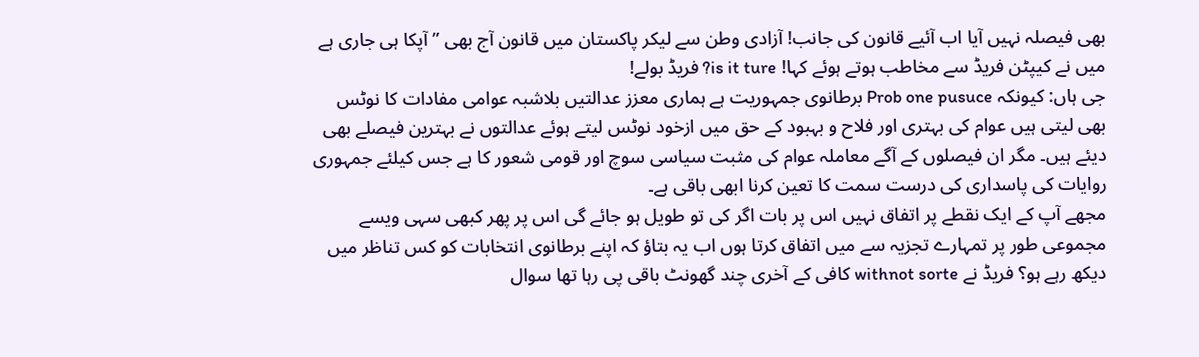بھی فیصلہ نہیں آیا اب آئیے قانون کی جانب! آزادی وطن سے لیکر پاکستان میں قانون آج بھی ”آپکا ہی جاری ہے میں نے کیپٹن فریڈ سے مخاطب ہوتے ہوئے کہا! is it ture? فریڈ بولے!
جی ہاں: کیونکہ Prob one pusuce برطانوی جمہوریت ہے ہماری معزز عدالتیں بلاشبہ عوامی مفادات کا نوٹس بھی لیتی ہیں عوام کی بہتری اور فلاح و بہبود کے حق میں ازخود نوٹس لیتے ہوئے عدالتوں نے بہترین فیصلے بھی دیئے ہیں۔ مگر ان فیصلوں کے آگے معاملہ عوام کی مثبت سیاسی سوچ اور قومی شعور کا ہے جس کیلئے جمہوری روایات کی پاسداری کی درست سمت کا تعین کرنا ابھی باقی ہے۔
مجھے آپ کے ایک نقطے پر اتفاق نہیں اس پر بات اگر کی تو طویل ہو جائے گی اس پر پھر کبھی سہی ویسے مجموعی طور پر تمہارے تجزیہ سے میں اتفاق کرتا ہوں اب یہ بتاؤ کہ اپنے برطانوی انتخابات کو کس تناظر میں دیکھ رہے ہو؟ فریڈ نے withnot sorte کافی کے آخری چند گھونٹ باقی پی رہا تھا سوال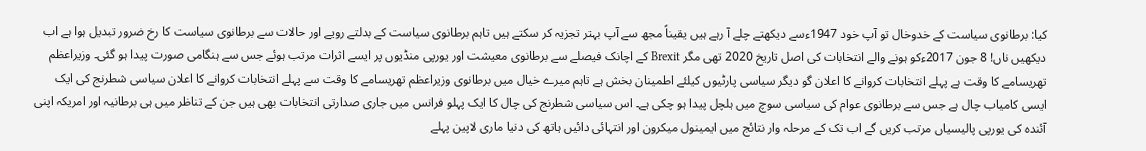کیا: برطانوی سیاست کے خدوخال تو آپ خود 1947ءسے دیکھتے چلے آ رہے ہیں یقیناً مجھ سے آپ بہتر تجزیہ کر سکتے ہیں تاہم برطانوی سیاست کے بدلتے رویے اور حالات سے برطانوی سیاست کا رخ ضرور تبدیل ہوا ہے اب دیکھیں ناں! 8 جون 2017ءکو ہونے والے انتخابات کی اصل تاریخ 2020 تھی مگر Brexit کے اچانک فیصلے سے برطانوی معیشت اور یورپی منڈیوں پر ایسے اثرات مرتب ہوئے جس سے ہنگامی صورت پیدا ہو گئی۔ وزیراعظم تھریسامے کا وقت ہے پہلے انتخابات کروانے کا اعلان گو دیگر سیاسی پارٹیوں کیلئے اطمینان بخش ہے تاہم میرے خیال میں برطانوی وزیراعظم تھریسامے کا وقت سے پہلے انتخابات کروانے کا اعلان سیاسی شطرنج کی ایک ایسی کامیاب چال ہے جس سے برطانوی عوام کی سیاسی سوچ میں ہلچل پیدا ہو چکی ہے۔ اس سیاسی شطرنج کی چال کا ایک پہلو فرانس میں جاری صدارتی انتخابات بھی ہیں جن کے تناظر میں ہی برطانیہ اور امریکہ اپنی آئندہ کی یورپی پالیسیاں مرتب کریں گے اب تک کے مرحلہ وار نتائج میں ایمینول میکرون اور انتہائی دائیں ہاتھ کی دنیا ماری لاپین پہلے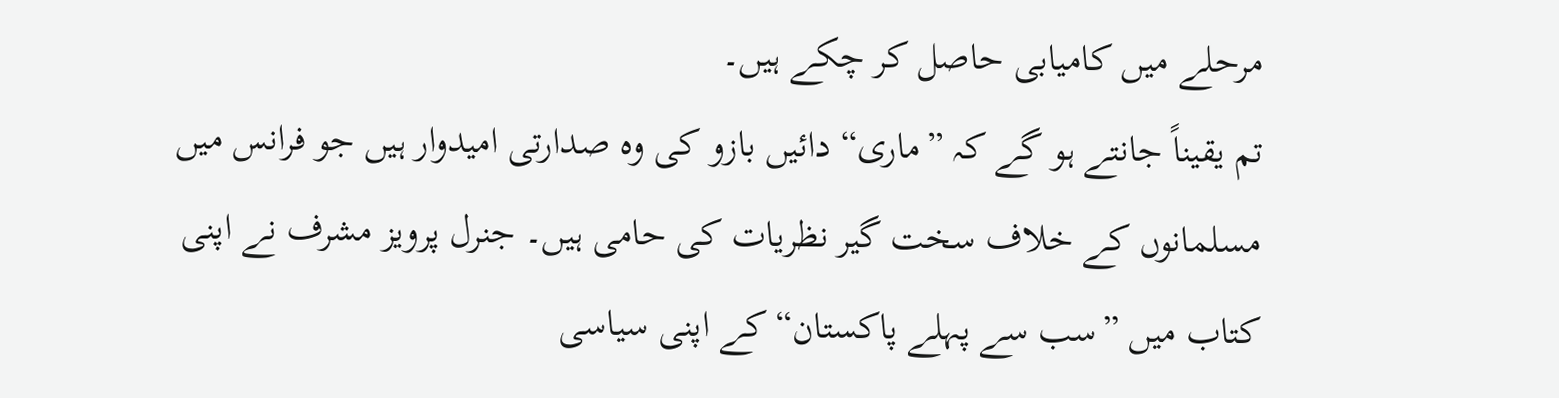مرحلے میں کامیابی حاصل کر چکے ہیں۔
تم یقیناً جانتے ہو گے کہ ”ماری“ دائیں بازو کی وہ صدارتی امیدوار ہیں جو فرانس میں مسلمانوں کے خلاف سخت گیر نظریات کی حامی ہیں۔ جنرل پرویز مشرف نے اپنی کتاب میں ”سب سے پہلے پاکستان“ کے اپنی سیاسی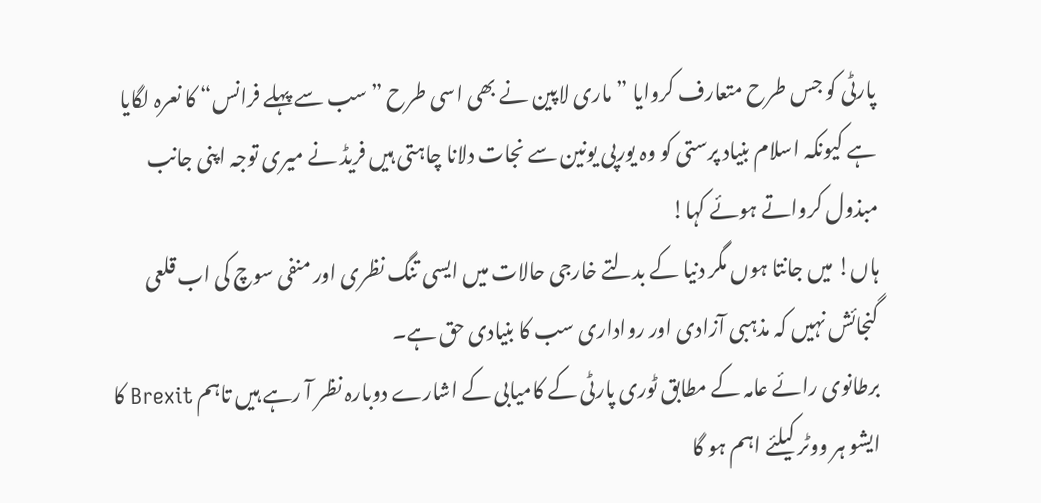پارٹی کو جس طرح متعارف کروایا ”ماری لاپین نے بھی اسی طرح ”سب سے پہلے فرانس“ کا نعرہ لگایا ہے کیونکہ اسلام بنیاد پرستی کو وہ یورپی یونین سے نجات دلانا چاہتی ہیں فریڈ نے میری توجہ اپنی جانب مبذول کرواتے ہوئے کہا!
ہاں! میں جانتا ہوں مگر دنیا کے بدلتے خارجی حالات میں ایسی تنگ نظری اور منفی سوچ کی اب قلعی گنجائش نہیں کہ مذہبی آزادی اور رواداری سب کا بنیادی حق ہے۔
برطانوی رائے عامہ کے مطابق ٹوری پارٹی کے کامیابی کے اشارے دوبارہ نظر آ رہے ہیں تاہم Brexit کا ایشو ہر ووٹر کیلئے اہم ہو گا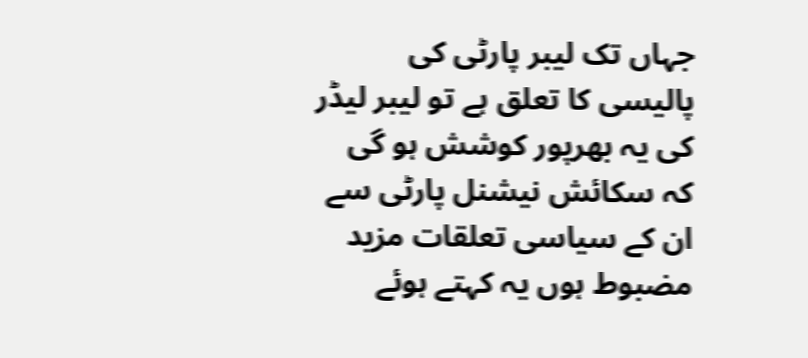جہاں تک لیبر پارٹی کی پالیسی کا تعلق ہے تو لیبر لیڈر کی یہ بھرپور کوشش ہو گی کہ سکائش نیشنل پارٹی سے ان کے سیاسی تعلقات مزید مضبوط ہوں یہ کہتے ہوئے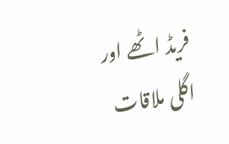فریڈ اٹھے اور اگلی ملاقات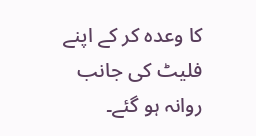کا وعدہ کر کے اپنے فلیٹ کی جانب روانہ ہو گئے۔